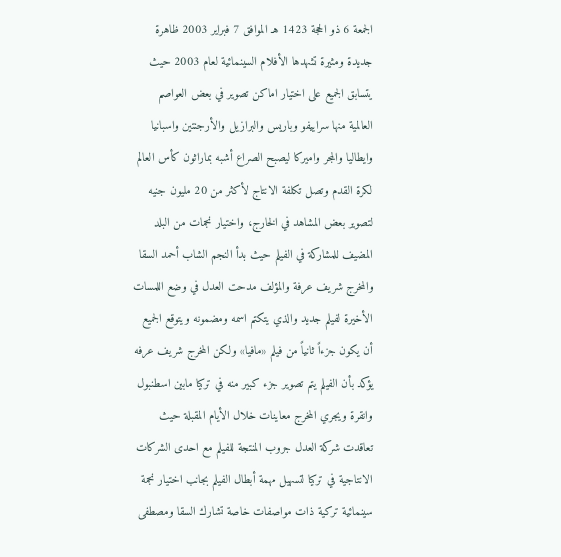الجمعة 6 ذو الحجة 1423 هـ الموافق 7 فبراير 2003 ظاهرة جديدة ومثيرة تشهدها الأفلام السينمائية لعام 2003 حيث يتسابق الجميع على اختيار اماكن تصوير في بعض العواصم العالمية منها سراييفو وباريس والبرازيل والأرجنتين واسبانيا وايطاليا والمجر واميركا ليصبح الصراع أشبه بماراثون كأس العالم لكرة القدم وتصل تكلفة الانتاج لأكثر من 20 مليون جنيه لتصوير بعض المشاهد في الخارج، واختيار نجمات من البلد المضيف للمشاركة في الفيلم حيث بدأ النجم الشاب أحمد السقا والمخرج شريف عرفة والمؤلف مدحت العدل في وضع اللمسات الأخيرة لفيلم جديد والذي يتكتم اسمه ومضمونه ويتوقع الجميع أن يكون جزءاً ثانياً من فيلم «مافيا» ولكن المخرج شريف عرفه يؤكد بأن الفيلم يتم تصوير جزء كبير منه في تركيا مابين اسطنبول وانقرة ويجري المخرج معاينات خلال الأيام المقبلة حيث تعاقدت شركة العدل جروب المنتجة للفيلم مع احدى الشركات الانتاجية في تركيا لتسهيل مهمة أبطال الفيلم بجانب اختيار نجمة سينمائية تركية ذات مواصفات خاصة تشارك السقا ومصطفى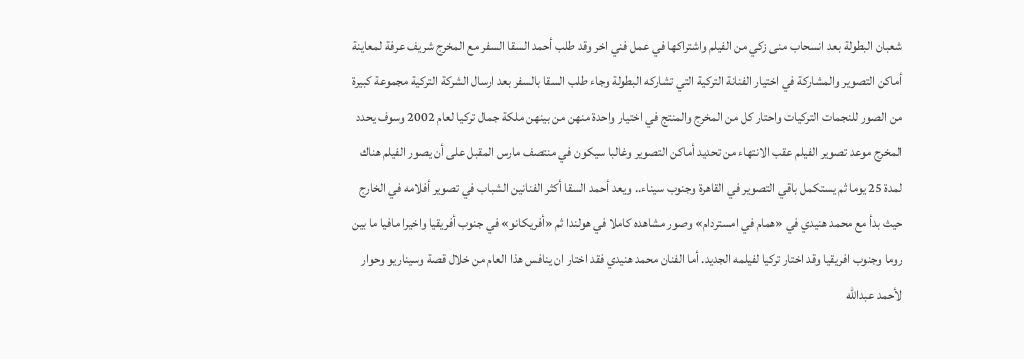شعبان البطولة بعد انسحاب منى زكي من الفيلم واشتراكها في عمل فني اخر وقد طلب أحمد السقا السفر مع المخرج شريف عرفة لمعاينة أماكن التصوير والمشاركة في اختيار الفنانة التركية التي تشاركه البطولة وجاء طلب السقا بالسفر بعد ارسال الشركة التركية مجموعة كبيرة من الصور للنجمات التركيات واحتار كل من المخرج والمنتج في اختيار واحدة منهن من بينهن ملكة جمال تركيا لعام 2002 وسوف يحدد المخرج موعد تصوير الفيلم عقب الانتهاء من تحديد أماكن التصوير وغالبا سيكون في منتصف مارس المقبل على أن يصور الفيلم هناك لمدة 25 يوما ثم يستكمل باقي التصوير في القاهرة وجنوب سيناء.. ويعد أحمد السقا أكثر الفنانين الشباب في تصوير أفلامه في الخارج حيث بدأ مع محمد هنيدي في «همام في امستردام» وصور مشاهده كاملا في هولندا ثم «أفريكانو» في جنوب أفريقيا واخيرا مافيا ما بين روما وجنوب افريقيا وقد اختار تركيا لفيلمه الجديد. أما الفنان محمد هنيدي فقد اختار ان ينافس هذا العام من خلال قصة وسيناريو وحوار لأحمد عبدالله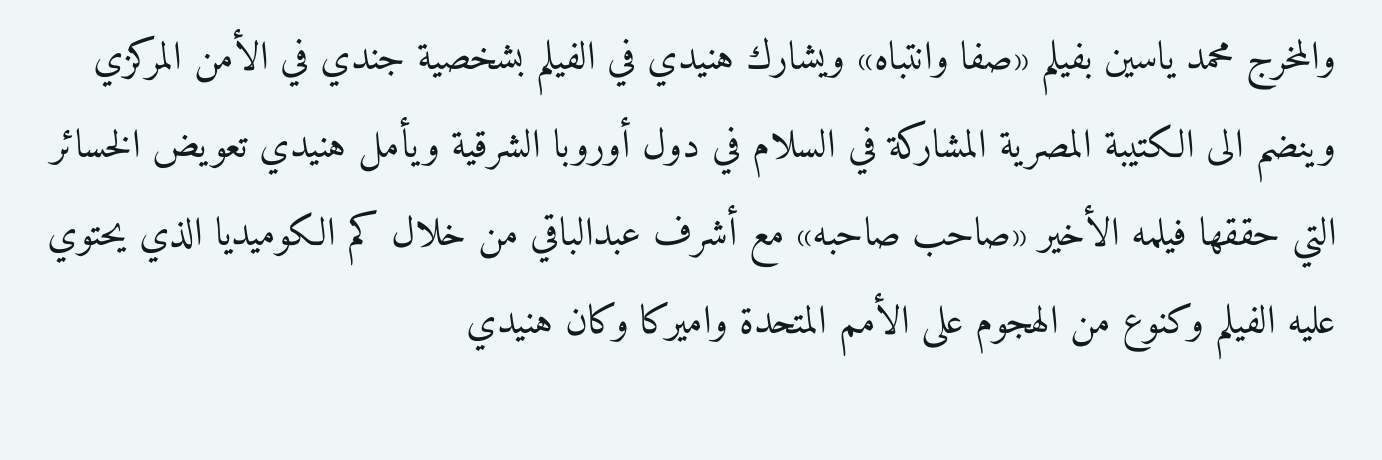والمخرج محمد ياسين بفيلم «صفا وانتباه» ويشارك هنيدي في الفيلم بشخصية جندي في الأمن المركزي وينضم الى الكتيبة المصرية المشاركة في السلام في دول أوروبا الشرقية ويأمل هنيدي تعويض الخسائر التي حققها فيلمه الأخير «صاحب صاحبه» مع أشرف عبدالباقي من خلال كم الكوميديا الذي يحتوي عليه الفيلم وكنوع من الهجوم على الأمم المتحدة واميركا وكان هنيدي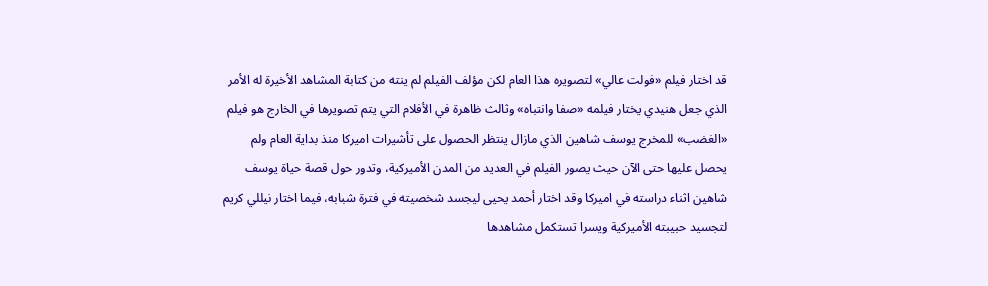قد اختار فيلم «فولت عالي» لتصويره هذا العام لكن مؤلف الفيلم لم ينته من كتابة المشاهد الأخيرة له الأمر الذي جعل هنيدي يختار فيلمه «صفا وانتباه» وثالث ظاهرة في الأفلام التي يتم تصويرها في الخارج هو فيلم «الغضب» للمخرج يوسف شاهين الذي مازال ينتظر الحصول على تأشيرات اميركا منذ بداية العام ولم يحصل عليها حتى الآن حيث يصور الفيلم في العديد من المدن الأميركية، وتدور حول قصة حياة يوسف شاهين اثناء دراسته في اميركا وقد اختار أحمد يحيى ليجسد شخصيته في فترة شبابه، فيما اختار نيللي كريم لتجسيد حبيبته الأميركية ويسرا تستكمل مشاهدها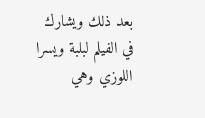بعد ذلك ويشارك في الفيلم لبلبة ويسرا اللوزي وهي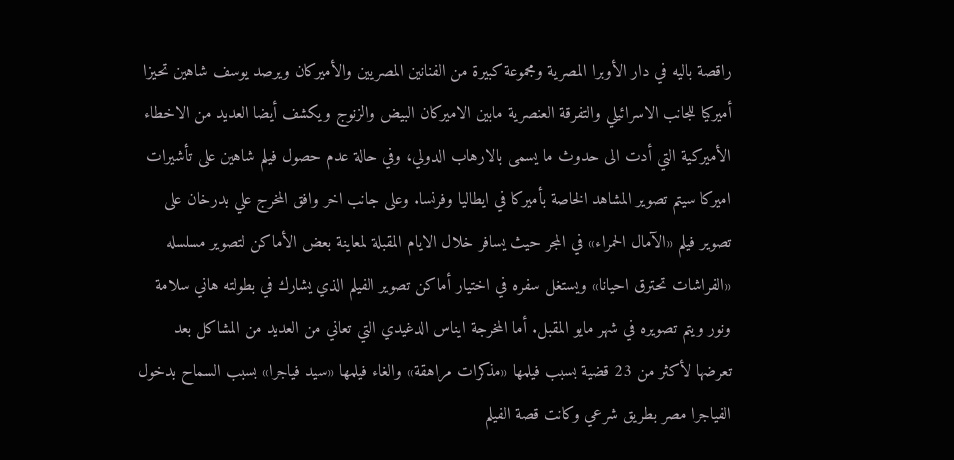راقصة باليه في دار الأوبرا المصرية ومجموعة كبيرة من الفنانين المصريين والأميركان ويرصد يوسف شاهين تحيزا أميركيا للجانب الاسرائيلي والتفرقة العنصرية مابين الاميركان البيض والزنوج ويكشف أيضا العديد من الاخطاء الأميركية التي أدت الى حدوث ما يسمى بالارهاب الدولي، وفي حالة عدم حصول فيلم شاهين على تأشيرات اميركا سيتم تصوير المشاهد الخاصة بأميركا في ايطاليا وفرنسا. وعلى جانب اخر وافق المخرج علي بدرخان على تصوير فيلم «الآمال الحمراء» في المجر حيث يسافر خلال الايام المقبلة لمعاينة بعض الأماكن لتصوير مسلسله «الفراشات تحترق احيانا» ويستغل سفره في اختيار أماكن تصوير الفيلم الذي يشارك في بطولته هاني سلامة ونور ويتم تصويره في شهر مايو المقبل. أما المخرجة ايناس الدغيدي التي تعاني من العديد من المشاكل بعد تعرضها لأكثر من 23 قضية بسبب فيلمها «مذكرات مراهقة» والغاء فيلمها «سيد فياجرا» بسبب السماح بدخول الفياجرا مصر بطريق شرعي وكانت قصة الفيلم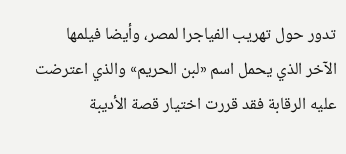تدور حول تهريب الفياجرا لمصر، وأيضا فيلمها الآخر الذي يحمل اسم «لبن الحريم» والذي اعترضت عليه الرقابة فقد قررت اختيار قصة الأديبة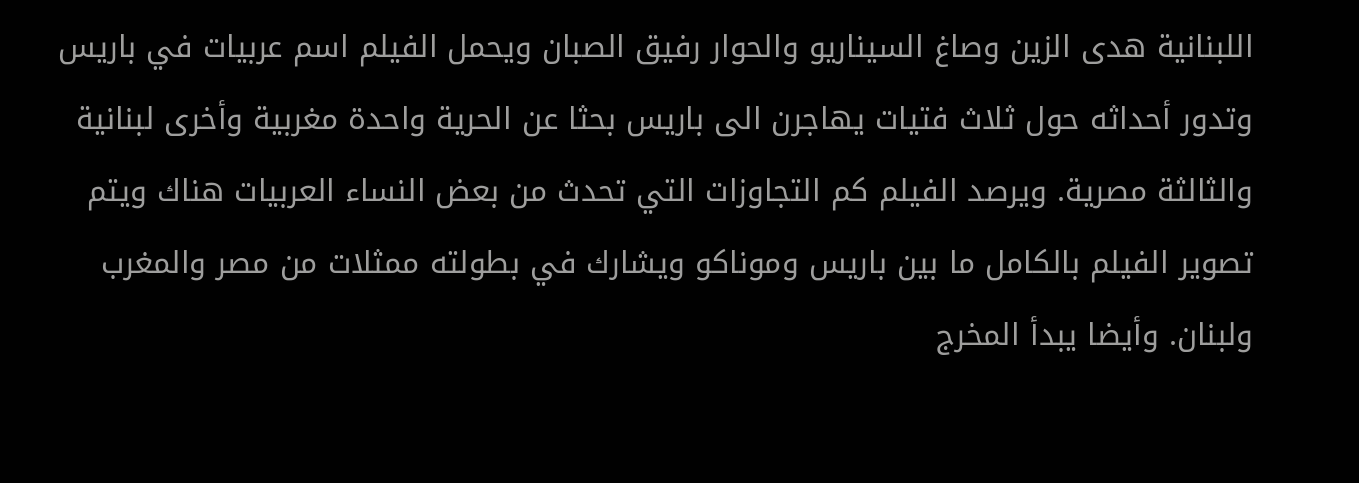اللبنانية هدى الزين وصاغ السيناريو والحوار رفيق الصبان ويحمل الفيلم اسم عربيات في باريس وتدور أحداثه حول ثلاث فتيات يهاجرن الى باريس بحثا عن الحرية واحدة مغربية وأخرى لبنانية والثالثة مصرية. ويرصد الفيلم كم التجاوزات التي تحدث من بعض النساء العربيات هناك ويتم تصوير الفيلم بالكامل ما بين باريس وموناكو ويشارك في بطولته ممثلات من مصر والمغرب ولبنان. وأيضا يبدأ المخرج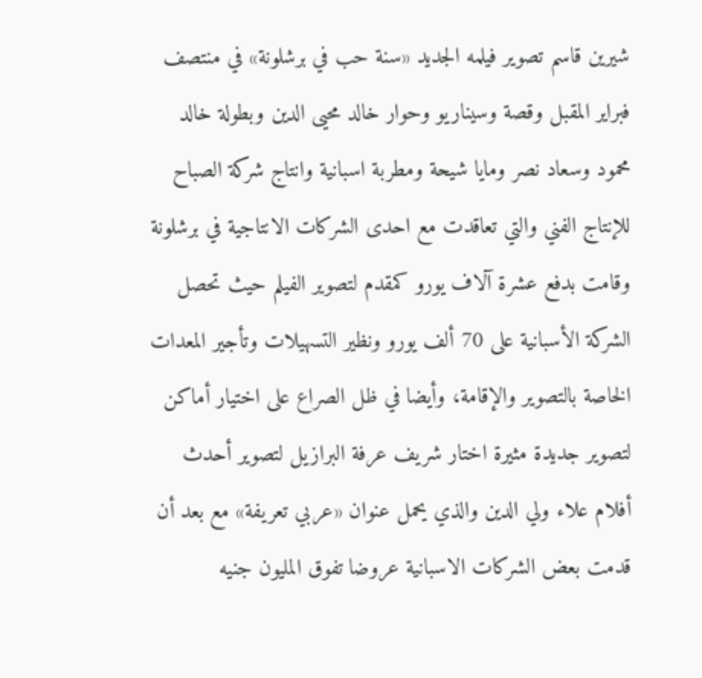شيرين قاسم تصوير فيلمه الجديد «سنة حب في برشلونة» في منتصف فبراير المقبل وقصة وسيناريو وحوار خالد محيى الدين وبطولة خالد محمود وسعاد نصر ومايا شيحة ومطربة اسبانية وانتاج شركة الصباح للإنتاج الفني والتي تعاقدت مع احدى الشركات الانتاجية في برشلونة وقامت بدفع عشرة آلاف يورو كمقدم لتصوير الفيلم حيث تحصل الشركة الأسبانية على 70 ألف يورو ونظير التسهيلات وتأجير المعدات الخاصة بالتصوير والإقامة، وأيضا في ظل الصراع على اختيار أماكن لتصوير جديدة مثيرة اختار شريف عرفة البرازيل لتصوير أحدث أفلام علاء ولي الدين والذي يحمل عنوان «عربي تعريفة» مع بعد أن قدمت بعض الشركات الاسبانية عروضا تفوق المليون جنيه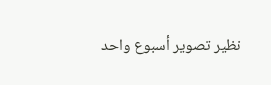نظير تصوير أسبوع واحد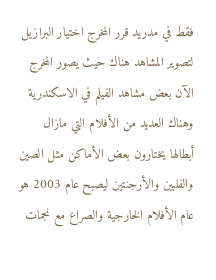فقط في مدريد قرر المخرج اختيار البرازيل لتصوير المشاهد هناك حيث يصور المخرج الآن بعض مشاهد الفيلم في الاسكندرية وهناك العديد من الأفلام التي مازال أبطالها يختارون بعض الأماكن مثل الصين والفلبين والأرجنتين ليصبح عام 2003 هو عام الأفلام الخارجية والصراع مع نجمات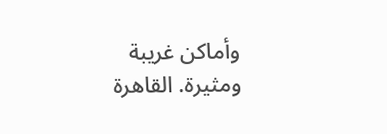وأماكن غريبة ومثيرة. القاهرة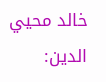خالد محيي الدين: